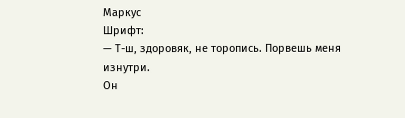Маркус
Шрифт:
— Т-ш, здоровяк, не торопись. Порвешь меня изнутри.
Он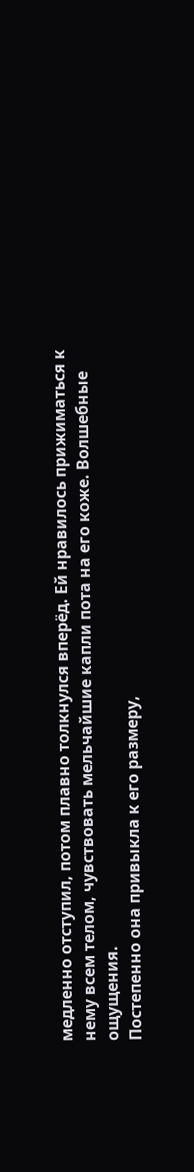медленно отступил, потом плавно толкнулся вперёд. Ей нравилось прижиматься к нему всем телом, чувствовать мельчайшие капли пота на его коже. Волшебные ощущения.
Постепенно она привыкла к его размеру,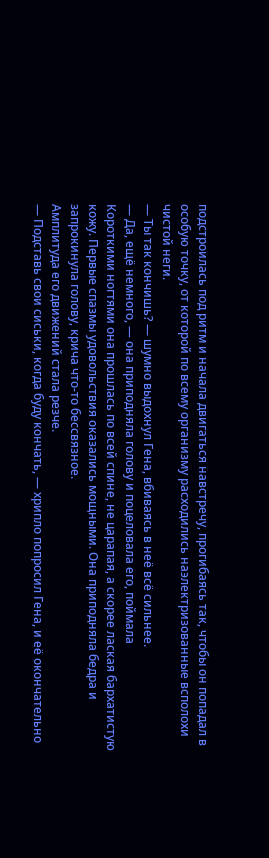подстроилась под ритм и начала двигаться навстречу, прогибаясь так, чтобы он попадал в особую точку, от которой по всему организму расходились наэлектризованные всполохи чистой неги.
— Ты так кончишь? — шумно выдохнул Гена, вбиваясь в неё всё сильнее.
— Да, ещё немного, — она приподняла голову и поцеловала его, поймала
Короткими ногтями она прошлась по всей спине, не царапая, а скорее лаская бархатистую кожу. Первые спазмы удовольствия оказались мощными. Она приподняла бедра и запрокинула голову, крича что-то бессвязное.
Амплитуда его движений стала резче.
— Подставь свои сиськи, когда буду кончать, — хрипло попросил Гена, и её окончательно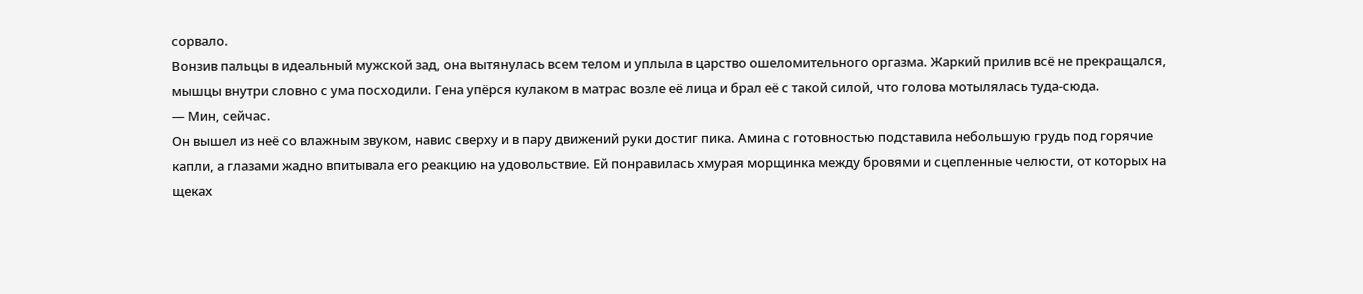сорвало.
Вонзив пальцы в идеальный мужской зад, она вытянулась всем телом и уплыла в царство ошеломительного оргазма. Жаркий прилив всё не прекращался, мышцы внутри словно с ума посходили. Гена упёрся кулаком в матрас возле её лица и брал её с такой силой, что голова мотылялась туда-сюда.
— Мин, сейчас.
Он вышел из неё со влажным звуком, навис сверху и в пару движений руки достиг пика. Амина с готовностью подставила небольшую грудь под горячие капли, а глазами жадно впитывала его реакцию на удовольствие. Ей понравилась хмурая морщинка между бровями и сцепленные челюсти, от которых на щеках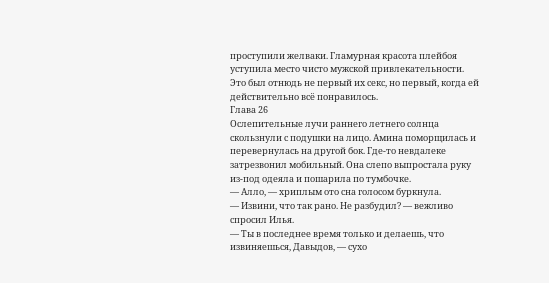проступили желваки. Гламурная красота плейбоя уступила место чисто мужской привлекательности.
Это был отнюдь не первый их секс, но первый, когда ей действительно всё понравилось.
Глава 26
Ослепительные лучи раннего летнего солнца скользнули с подушки на лицо. Амина поморщилась и перевернулась на другой бок. Где-то невдалеке затрезвонил мобильный. Она слепо выпростала руку из-под одеяла и пошарила по тумбочке.
— Алло, — хриплым ото сна голосом буркнула.
— Извини, что так рано. Не разбудил? — вежливо спросил Илья.
— Ты в последнее время только и делаешь, что извиняешься, Давыдов, — сухо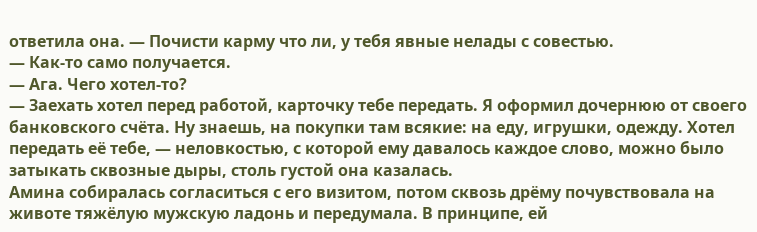ответила она. — Почисти карму что ли, у тебя явные нелады с совестью.
— Как-то само получается.
— Ага. Чего хотел-то?
— Заехать хотел перед работой, карточку тебе передать. Я оформил дочернюю от своего банковского счёта. Ну знаешь, на покупки там всякие: на еду, игрушки, одежду. Хотел передать её тебе, — неловкостью, с которой ему давалось каждое слово, можно было затыкать сквозные дыры, столь густой она казалась.
Амина собиралась согласиться с его визитом, потом сквозь дрёму почувствовала на животе тяжёлую мужскую ладонь и передумала. В принципе, ей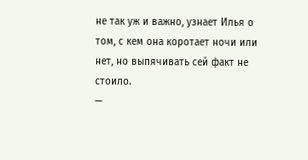не так уж и важно, узнает Илья о том, с кем она коротает ночи или нет, но выпячивать сей факт не стоило.
—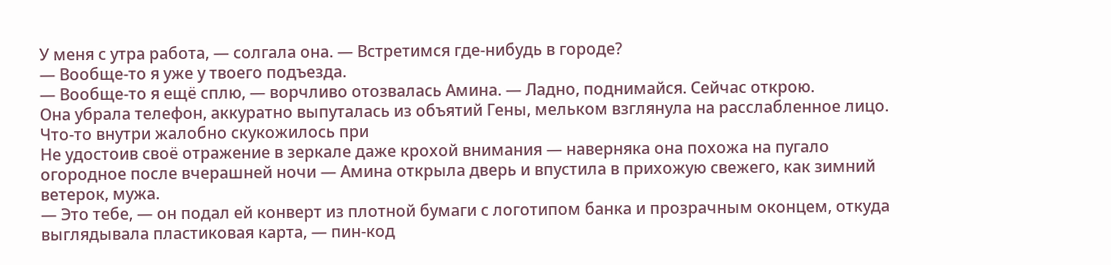У меня с утра работа, — солгала она. — Встретимся где-нибудь в городе?
— Вообще-то я уже у твоего подъезда.
— Вообще-то я ещё сплю, — ворчливо отозвалась Амина. — Ладно, поднимайся. Сейчас открою.
Она убрала телефон, аккуратно выпуталась из объятий Гены, мельком взглянула на расслабленное лицо. Что-то внутри жалобно скукожилось при
Не удостоив своё отражение в зеркале даже крохой внимания — наверняка она похожа на пугало огородное после вчерашней ночи — Амина открыла дверь и впустила в прихожую свежего, как зимний ветерок, мужа.
— Это тебе, — он подал ей конверт из плотной бумаги с логотипом банка и прозрачным оконцем, откуда выглядывала пластиковая карта, — пин-код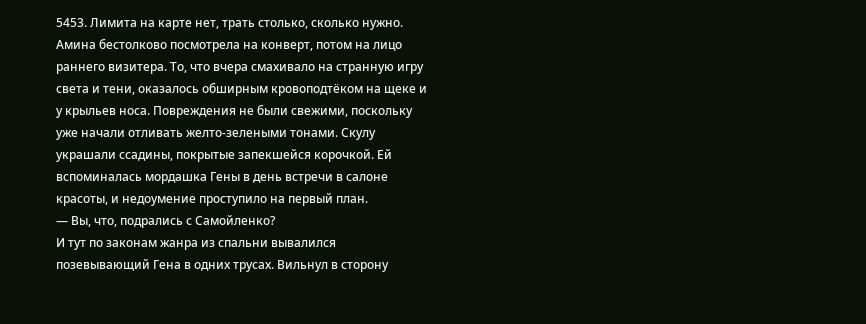5453. Лимита на карте нет, трать столько, сколько нужно.
Амина бестолково посмотрела на конверт, потом на лицо раннего визитера. То, что вчера смахивало на странную игру света и тени, оказалось обширным кровоподтёком на щеке и у крыльев носа. Повреждения не были свежими, поскольку уже начали отливать желто-зелеными тонами. Скулу украшали ссадины, покрытые запекшейся корочкой. Ей вспоминалась мордашка Гены в день встречи в салоне красоты, и недоумение проступило на первый план.
— Вы, что, подрались с Самойленко?
И тут по законам жанра из спальни вывалился позевывающий Гена в одних трусах. Вильнул в сторону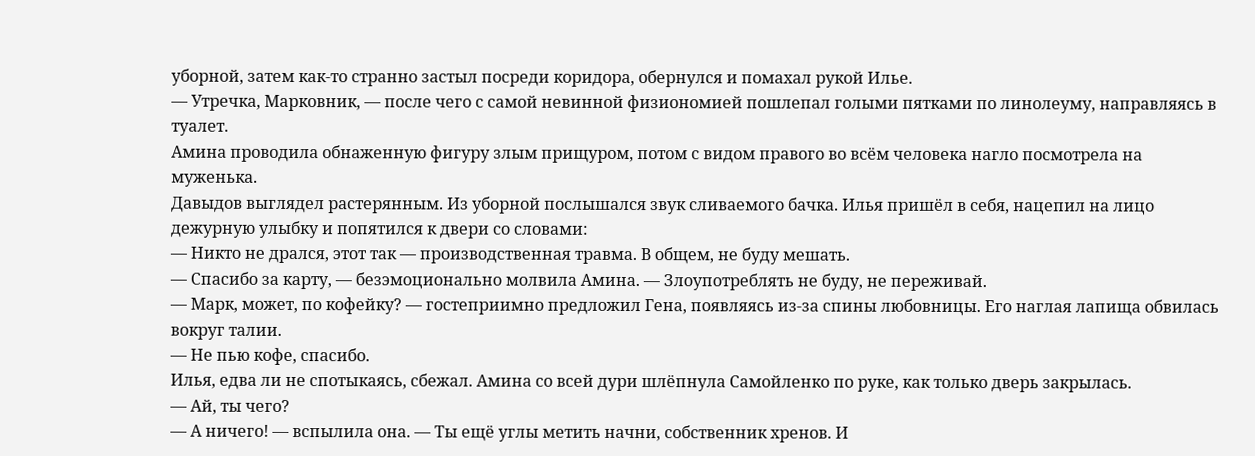уборной, затем как-то странно застыл посреди коридора, обернулся и помахал рукой Илье.
— Утречка, Марковник, — после чего с самой невинной физиономией пошлепал голыми пятками по линолеуму, направляясь в туалет.
Амина проводила обнаженную фигуру злым прищуром, потом с видом правого во всём человека нагло посмотрела на муженька.
Давыдов выглядел растерянным. Из уборной послышался звук сливаемого бачка. Илья пришёл в себя, нацепил на лицо дежурную улыбку и попятился к двери со словами:
— Никто не дрался, этот так — производственная травма. В общем, не буду мешать.
— Спасибо за карту, — безэмоционально молвила Амина. — Злоупотреблять не буду, не переживай.
— Марк, может, по кофейку? — гостеприимно предложил Гена, появляясь из-за спины любовницы. Его наглая лапища обвилась вокруг талии.
— Не пью кофе, спасибо.
Илья, едва ли не спотыкаясь, сбежал. Амина со всей дури шлёпнула Самойленко по руке, как только дверь закрылась.
— Ай, ты чего?
— А ничего! — вспылила она. — Ты ещё углы метить начни, собственник хренов. И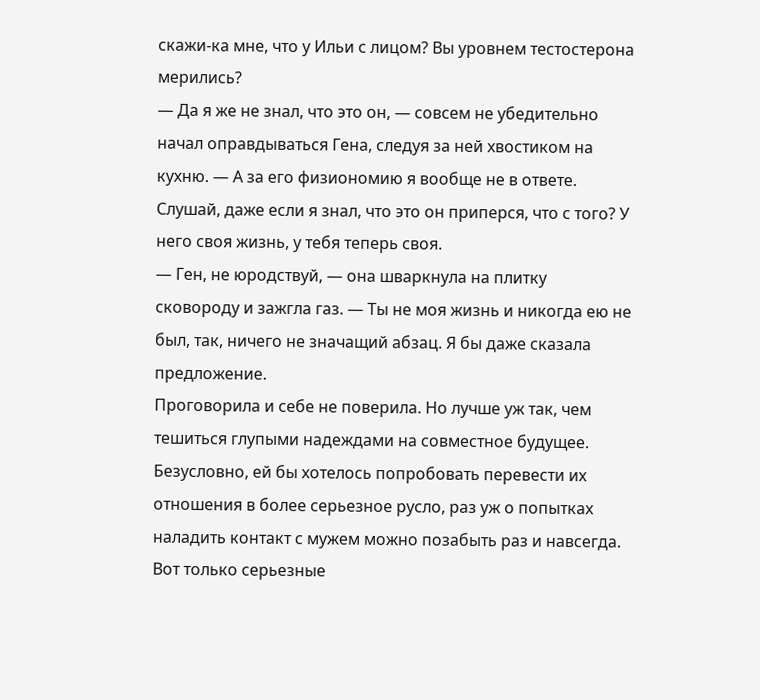скажи-ка мне, что у Ильи с лицом? Вы уровнем тестостерона мерились?
— Да я же не знал, что это он, — совсем не убедительно начал оправдываться Гена, следуя за ней хвостиком на кухню. — А за его физиономию я вообще не в ответе. Слушай, даже если я знал, что это он приперся, что с того? У него своя жизнь, у тебя теперь своя.
— Ген, не юродствуй, — она шваркнула на плитку сковороду и зажгла газ. — Ты не моя жизнь и никогда ею не был, так, ничего не значащий абзац. Я бы даже сказала предложение.
Проговорила и себе не поверила. Но лучше уж так, чем тешиться глупыми надеждами на совместное будущее. Безусловно, ей бы хотелось попробовать перевести их отношения в более серьезное русло, раз уж о попытках наладить контакт с мужем можно позабыть раз и навсегда. Вот только серьезные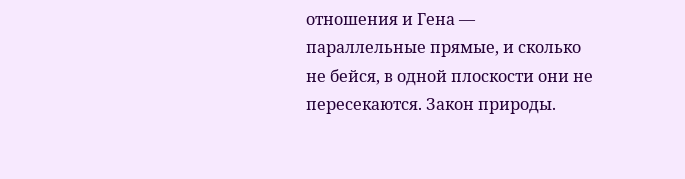отношения и Гена — параллельные прямые, и сколько не бейся, в одной плоскости они не пересекаются. Закон природы.